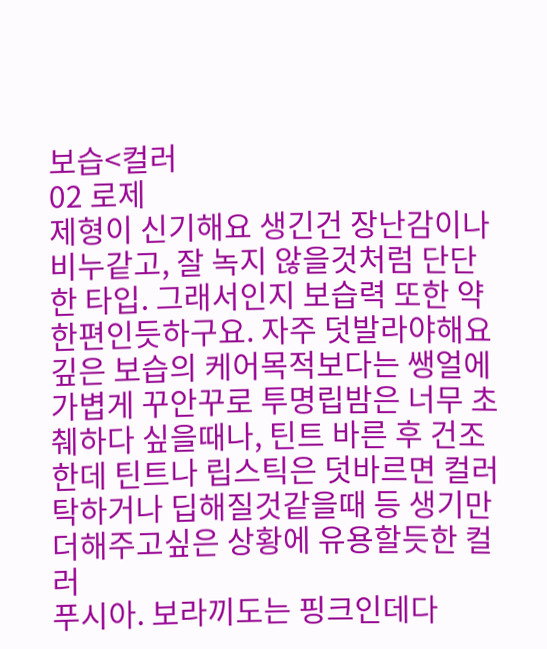보습<컬러
02 로제
제형이 신기해요 생긴건 장난감이나 비누같고, 잘 녹지 않을것처럼 단단한 타입. 그래서인지 보습력 또한 약한편인듯하구요. 자주 덧발라야해요
깊은 보습의 케어목적보다는 쌩얼에 가볍게 꾸안꾸로 투명립밤은 너무 초췌하다 싶을때나, 틴트 바른 후 건조한데 틴트나 립스틱은 덧바르면 컬러 탁하거나 딥해질것같을때 등 생기만 더해주고싶은 상황에 유용할듯한 컬러
푸시아. 보라끼도는 핑크인데다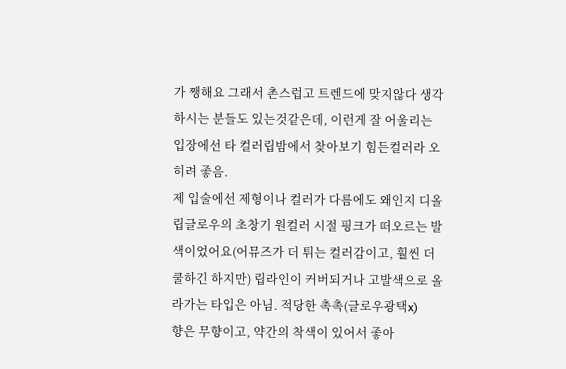가 쨍해요 그래서 촌스럽고 트렌드에 맞지않다 생각하시는 분들도 있는것같은데, 이런게 잘 어울리는 입장에선 타 컬러립밤에서 찾아보기 힘든컬러라 오히려 좋음.
제 입술에선 제형이나 컬러가 다름에도 왜인지 디올 립글로우의 초창기 원컬러 시절 핑크가 떠오르는 발색이었어요(어뮤즈가 더 튀는 컬러감이고, 훨씬 더 쿨하긴 하지만) 립라인이 커버되거나 고발색으로 올라가는 타입은 아님. 적당한 촉촉(글로우광택x)
향은 무향이고, 약간의 착색이 있어서 좋아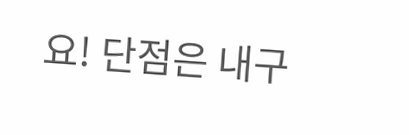요! 단점은 내구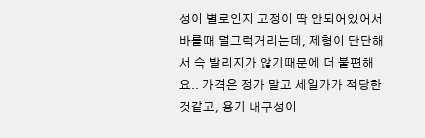성이 별로인지 고정이 딱 안되어있어서 바를때 덜그럭거리는데, 제형이 단단해서 슥 발리지가 않기때문에 더 불편해요.. 가격은 정가 말고 세일가가 적당한것같고, 용기 내구성이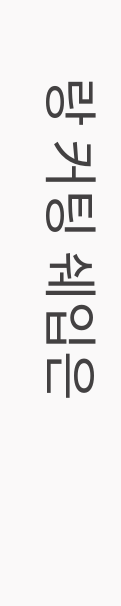랑 커팅 쉐입은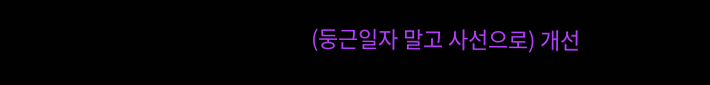(둥근일자 말고 사선으로) 개선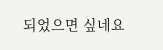되었으면 싶네요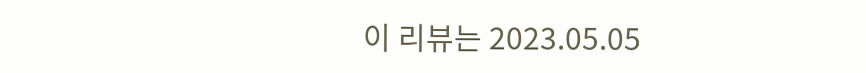이 리뷰는 2023.05.05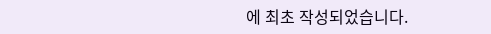에 최초 작성되었습니다.